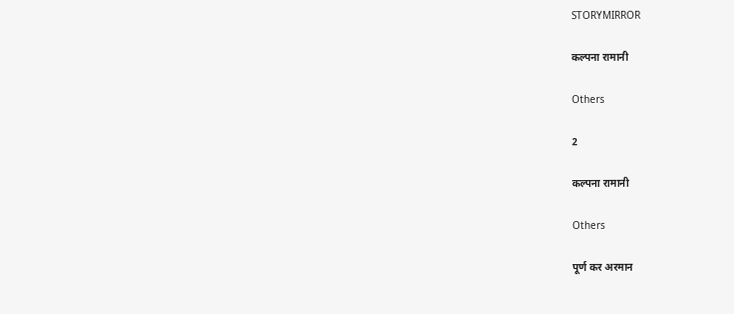STORYMIRROR

कल्पना रामानी

Others

2

कल्पना रामानी

Others

पूर्ण कर अरमान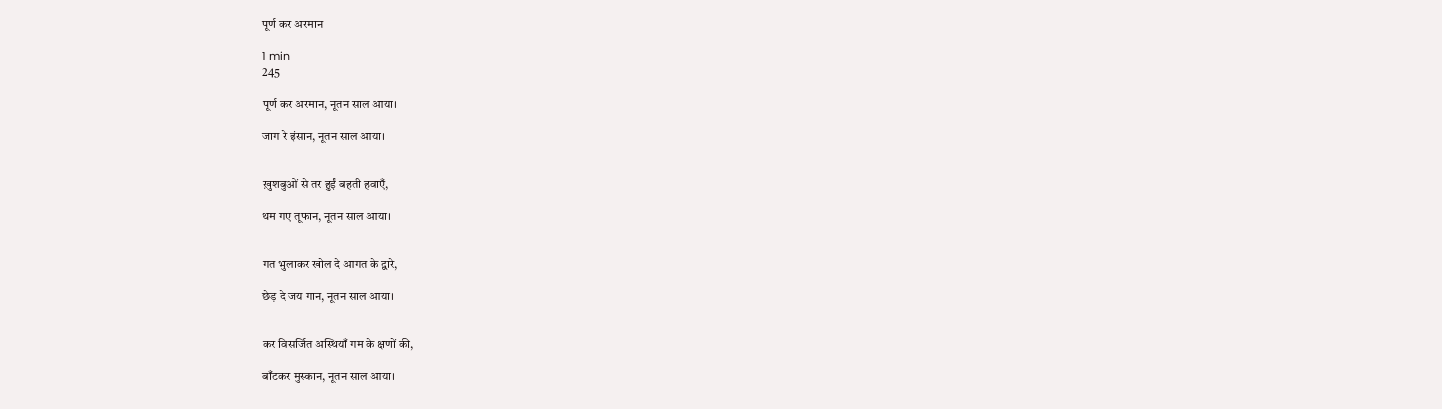पूर्ण कर अरमान

1 min
245

पूर्ण कर अरमान, नूतन साल आया।

जाग रे इंसान, नूतन साल आया।


ख़ुशबुओं से तर हुईं बहती हवाएँ,

थम गए तूफान, नूतन साल आया।


गत भुलाकर खोल दे आगत के द्वारे,

छेड़ दे जय गान, नूतन साल आया।


कर विसर्जित अस्थियाँ गम के क्षणों की,

बाँटकर मुस्कान, नूतन साल आया।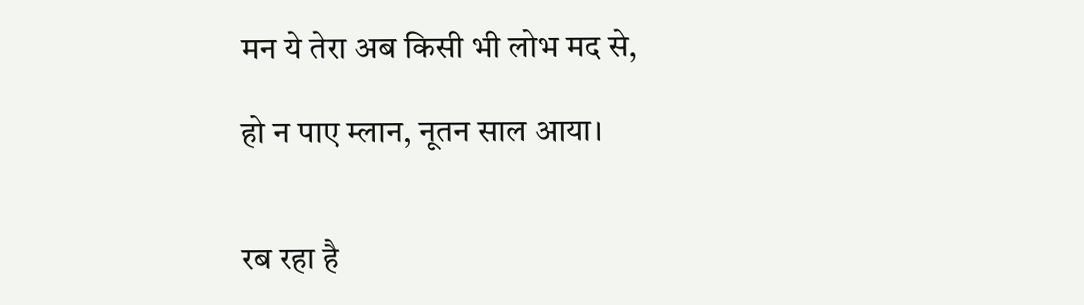मन ये तेरा अब किसी भी लोभ मद से,

हो न पाए म्लान, नूतन साल आया।


रब रहा है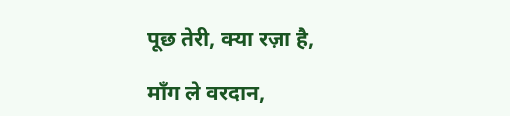पूछ तेरी, क्या रज़ा है,

माँग ले वरदान,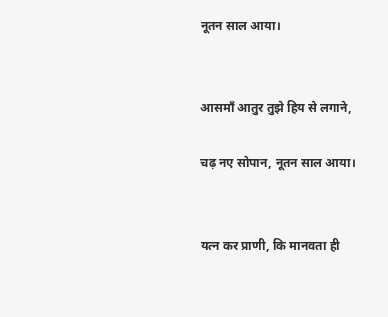नूतन साल आया।


आसमाँ आतुर तुझे हिय से लगाने,

चढ़ नए सोपान, नूतन साल आया।


यत्न कर प्राणी, कि मानवता ही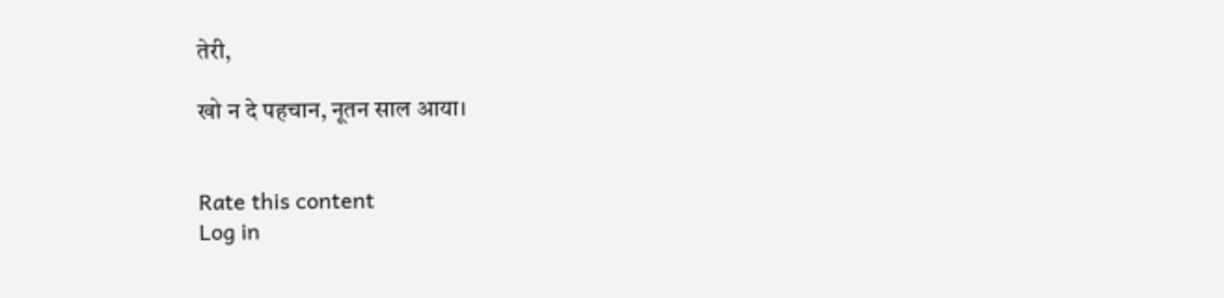तेरी,

खो न दे पहचान, नूतन साल आया।


Rate this content
Log in